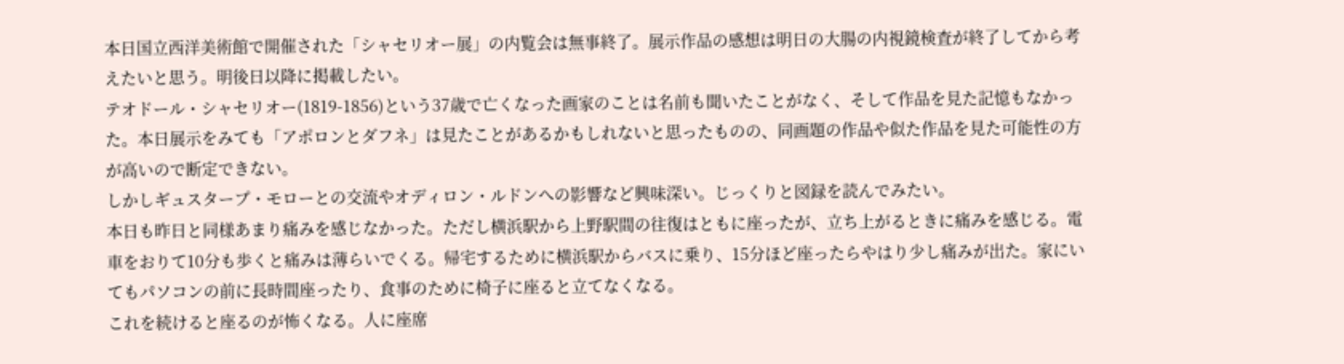本日国立西洋美術館で開催された「シャセリオー展」の内覧会は無事終了。展示作品の感想は明日の大腸の内視鏡検査が終了してから考えたいと思う。明後日以降に掲載したい。
テオドール・シャセリオー(1819-1856)という37歳で亡くなった画家のことは名前も聞いたことがなく、そして作品を見た記憶もなかった。本日展示をみても「アポロンとダフネ」は見たことがあるかもしれないと思ったものの、同画題の作品や似た作品を見た可能性の方が高いので断定できない。
しかしギュスタープ・モローとの交流やオディロン・ルドンへの影響など興味深い。じっくりと図録を読んでみたい。
本日も昨日と同様あまり痛みを感じなかった。ただし横浜駅から上野駅間の往復はともに座ったが、立ち上がるときに痛みを感じる。電車をおりて10分も歩くと痛みは薄らいでくる。帰宅するために横浜駅からバスに乗り、15分ほど座ったらやはり少し痛みが出た。家にいてもパソコンの前に長時間座ったり、食事のために椅子に座ると立てなくなる。
これを続けると座るのが怖くなる。人に座席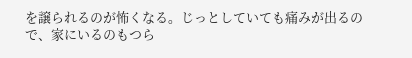を譲られるのが怖くなる。じっとしていても痛みが出るので、家にいるのもつら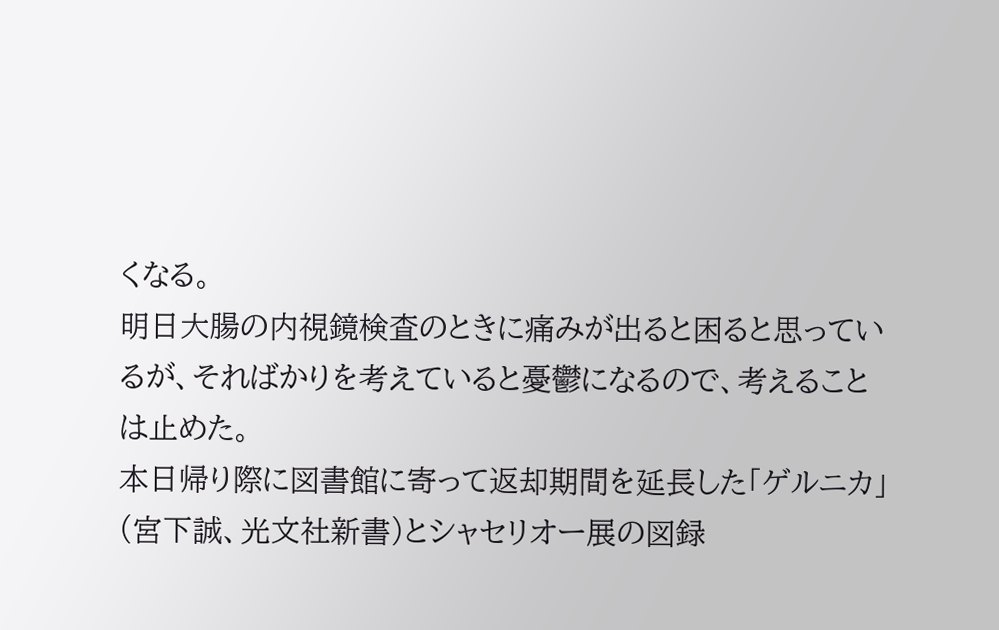くなる。
明日大腸の内視鏡検査のときに痛みが出ると困ると思っているが、そればかりを考えていると憂鬱になるので、考えることは止めた。
本日帰り際に図書館に寄って返却期間を延長した「ゲルニカ」(宮下誠、光文社新書)とシャセリオー展の図録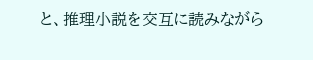と、推理小説を交互に読みながら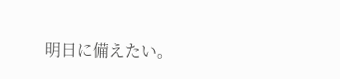明日に備えたい。